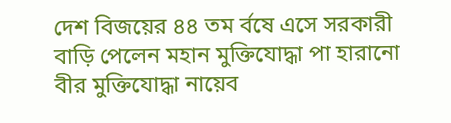দেশ বিজয়ের ৪৪ তম র্বষে এসে সরকারী বাড়ি পেলেন মহান মুক্তিযোদ্ধা পা হারানো বীর মুক্তিযোদ্ধা নায়েব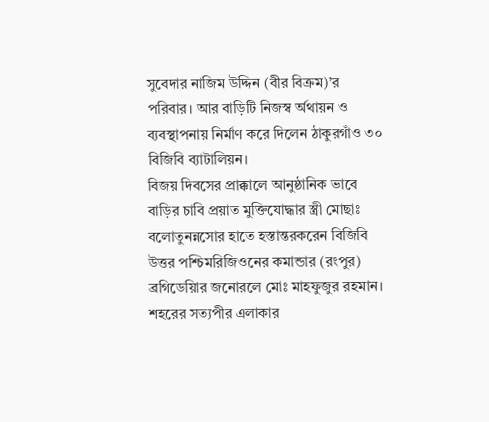সুবেদার নাজিম উদ্দিন (বীর বিক্রম)’র পরিবার। আর বাড়িটি নিজস্ব র্অথায়ন ও ব্যবস্থাপনায় নির্মাণ করে দিলেন ঠাকুরগাঁও ৩০ বিজিবি ব্যাটালিয়ন।
বিজয় দিবসের প্রাক্কালে আনুষ্ঠানিক ভাবে বাড়ির চাবি প্রয়াত মুক্তিযোদ্ধার স্ত্রী মোছাঃ বলোতুনন্নসোর হাতে হস্তান্তরকরেন বিজিবি উত্তর পশ্চিমরিজিওনের কমান্ডার (রংপুর) ব্রগিডেয়িার জনোরলে মোঃ মাহফুজুর রহমান।
শহরের সত্যপীর এলাকার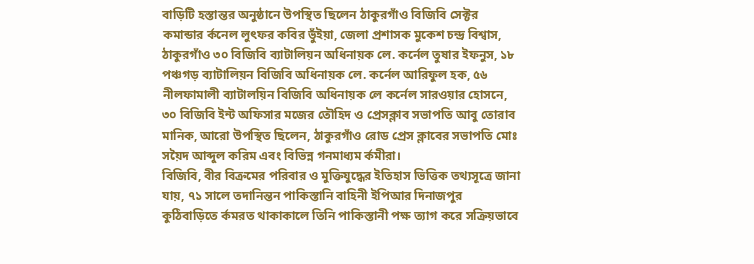বাড়িটি হস্তান্তর অনুষ্ঠানে উপস্থিত ছিলেন ঠাকুরগাঁও বিজিবি সেক্টর কমান্ডার র্কনেল লুৎফর কবির ভুঁইয়া, জেলা প্রশাসক মুকেশ চন্দ্র বিশ্বাস, ঠাকুরগাঁও ৩০ বিজিবি ব্যাটালিয়ন অধিনায়ক লে. কর্নেল তুষার ইফনুস, ১৮ পঞ্চগড় ব্যাটালিয়ন বিজিবি অধিনায়ক লে. কর্নেল আরিফুল হক, ৫৬ নীলফামালী ব্যাটালয়িন বিজিবি অধিনায়ক লে কর্নেল সারওয়ার হোসনে, ৩০ বিজিবি ইন্ট অফিসার মজের তৌহিদ ও প্রেসক্লাব সভাপতি আবু তোরাব মানিক, আরো উপস্থিত ছিলেন, ঠাকুরগাঁও রোড প্রেস ক্লাবের সভাপতি মোঃ সয়ৈদ আব্দুল করিম এবং বিভিন্ন গনমাধ্যম র্কমীরা।
বিজিবি, বীর বিক্রমের পরিবার ও মুক্তিযুদ্ধের ইতিহাস ভিত্তিক তথ্যসূত্রে জানা যায়, ৭১ সালে তদানিন্তন পাকিস্তানি বাহিনী ইপিআর দিনাজপুর কুঠিবাড়িতে র্কমরত থাকাকালে তিনি পাকিস্তানী পক্ষ ত্যাগ করে সক্রিয়ভাবে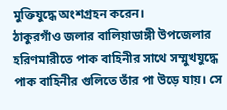মুক্তিযুদ্ধে অংশগ্রহন করেন।
ঠাকুরগাঁও জলার বালিয়াডাঙ্গী উপজেলার হরিণমারীতে পাক বাহিনীর সাথে সম্মুখযুদ্ধে পাক বাহিনীর গুলিতে তাঁর পা উড়ে যায়। সে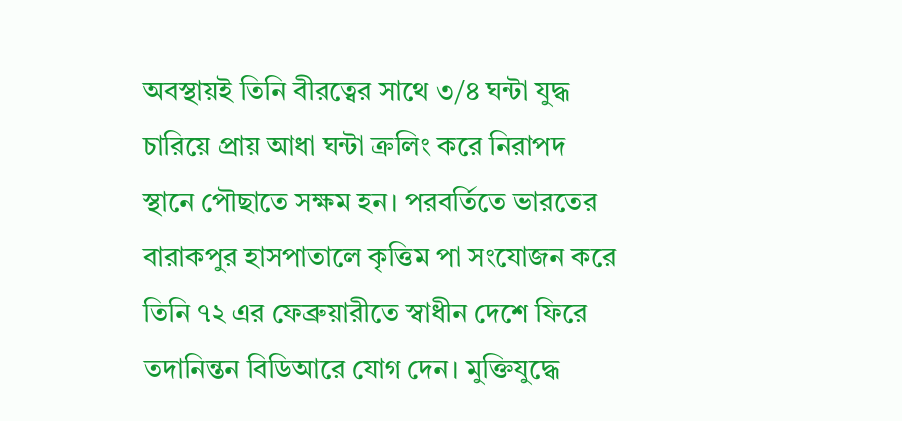অবস্থায়ই তিনি বীরত্বের সাথে ৩/৪ ঘন্টা যুদ্ধ চারিয়ে প্রায় আধা ঘন্টা ক্রলিং করে নিরাপদ স্থানে পৌছাতে সক্ষম হন। পরবর্তিতে ভারতের বারাকপুর হাসপাতালে কৃত্তিম পা সংযোজন করে তিনি ৭২ এর ফেব্রুয়ারীতে স্বাধীন দেশে ফিরে তদানিন্তন বিডিআরে যোগ দেন। মুক্তিযুদ্ধে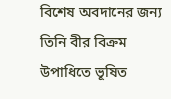বিশেষ অবদানের জন্য তিনি বীর বিক্রম উপাধিতে ভূষিত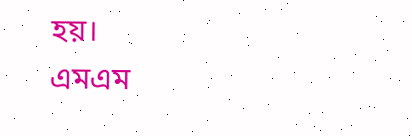হয়।
এমএম